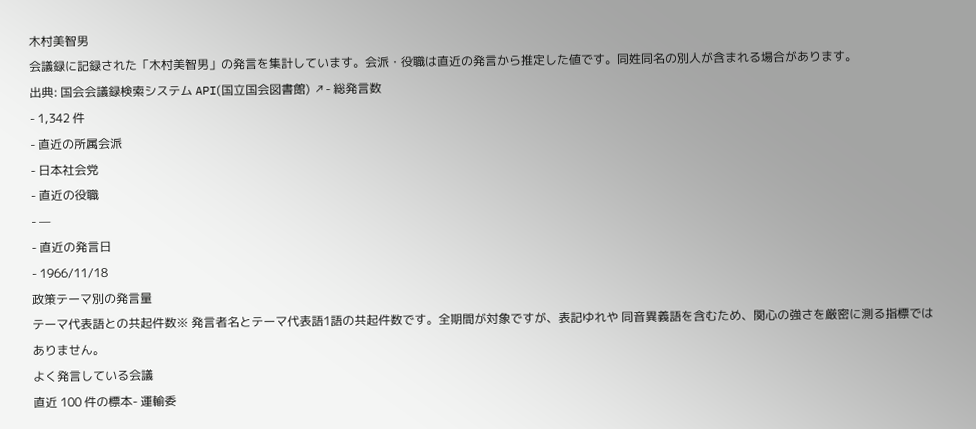木村美智男
会議録に記録された「木村美智男」の発言を集計しています。会派・役職は直近の発言から推定した値です。同姓同名の別人が含まれる場合があります。
出典: 国会会議録検索システム API(国立国会図書館) ↗- 総発言数
- 1,342 件
- 直近の所属会派
- 日本社会党
- 直近の役職
- —
- 直近の発言日
- 1966/11/18
政策テーマ別の発言量
テーマ代表語との共起件数※ 発言者名とテーマ代表語1語の共起件数です。全期間が対象ですが、表記ゆれや 同音異義語を含むため、関心の強さを厳密に測る指標ではありません。
よく発言している会議
直近 100 件の標本- 運輸委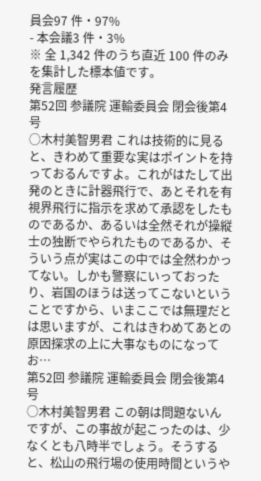員会97 件・97%
- 本会議3 件・3%
※ 全 1,342 件のうち直近 100 件のみを集計した標本値です。
発言履歴
第52回 参議院 運輸委員会 閉会後第4号
○木村美智男君 これは技術的に見ると、きわめて重要な実はポイントを持っておるんですよ。これがはたして出発のときに計器飛行で、あとそれを有視界飛行に指示を求めて承認をしたものであるか、あるいは全然それが操縦士の独断でやられたものであるか、そういう点が実はこの中では全然わかってない。しかも警察にいっておったり、岩国のほうは送ってこないということですから、いまここでは無理だとは思いますが、これはきわめてあとの原因探求の上に大事なものになってお…
第52回 参議院 運輸委員会 閉会後第4号
○木村美智男君 この朝は問題ないんですが、この事故が起こったのは、少なくとも八時半でしょう。そうすると、松山の飛行場の使用時間というや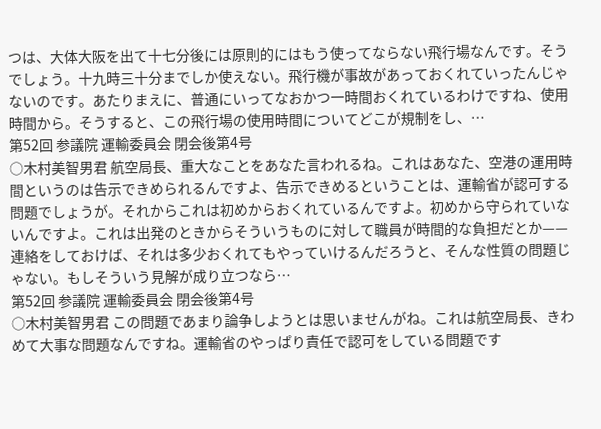つは、大体大阪を出て十七分後には原則的にはもう使ってならない飛行場なんです。そうでしょう。十九時三十分までしか使えない。飛行機が事故があっておくれていったんじゃないのです。あたりまえに、普通にいってなおかつ一時間おくれているわけですね、使用時間から。そうすると、この飛行場の使用時間についてどこが規制をし、…
第52回 参議院 運輸委員会 閉会後第4号
○木村美智男君 航空局長、重大なことをあなた言われるね。これはあなた、空港の運用時間というのは告示できめられるんですよ、告示できめるということは、運輸省が認可する問題でしょうが。それからこれは初めからおくれているんですよ。初めから守られていないんですよ。これは出発のときからそういうものに対して職員が時間的な負担だとか——連絡をしておけば、それは多少おくれてもやっていけるんだろうと、そんな性質の問題じゃない。もしそういう見解が成り立つなら…
第52回 参議院 運輸委員会 閉会後第4号
○木村美智男君 この問題であまり論争しようとは思いませんがね。これは航空局長、きわめて大事な問題なんですね。運輸省のやっぱり責任で認可をしている問題です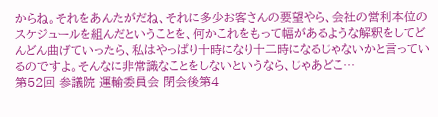からね。それをあんたがだね、それに多少お客さんの要望やら、会社の営利本位のスケジュールを組んだということを、何かこれをもって幅があるような解釈をしてどんどん曲げていったら、私はやっぱり十時になり十二時になるじゃないかと言っているのですよ。そんなに非常識なことをしないというなら、じゃあどこ…
第52回 参議院 運輸委員会 閉会後第4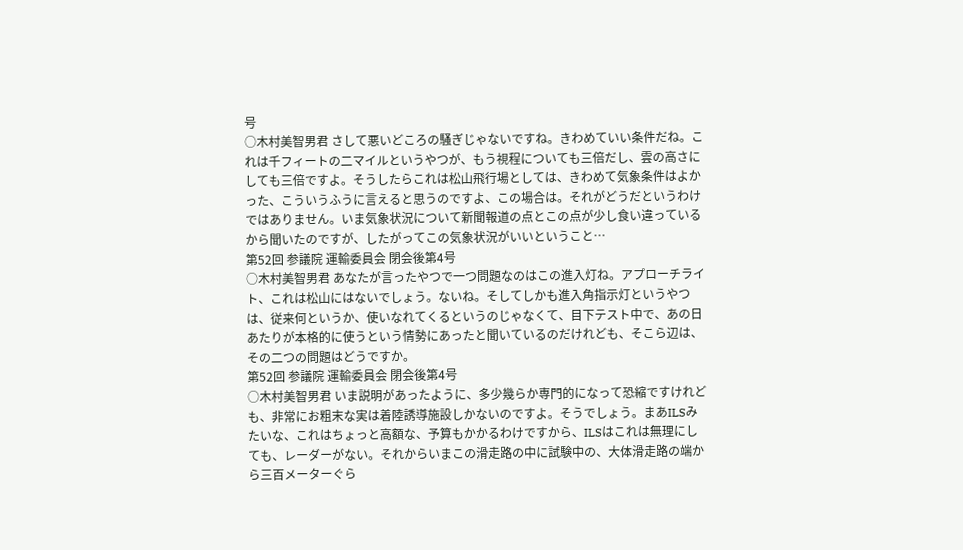号
○木村美智男君 さして悪いどころの騒ぎじゃないですね。きわめていい条件だね。これは千フィートの二マイルというやつが、もう視程についても三倍だし、雲の高さにしても三倍ですよ。そうしたらこれは松山飛行場としては、きわめて気象条件はよかった、こういうふうに言えると思うのですよ、この場合は。それがどうだというわけではありません。いま気象状況について新聞報道の点とこの点が少し食い違っているから聞いたのですが、したがってこの気象状況がいいということ…
第52回 参議院 運輸委員会 閉会後第4号
○木村美智男君 あなたが言ったやつで一つ問題なのはこの進入灯ね。アプローチライト、これは松山にはないでしょう。ないね。そしてしかも進入角指示灯というやつは、従来何というか、使いなれてくるというのじゃなくて、目下テスト中で、あの日あたりが本格的に使うという情勢にあったと聞いているのだけれども、そこら辺は、その二つの問題はどうですか。
第52回 参議院 運輸委員会 閉会後第4号
○木村美智男君 いま説明があったように、多少幾らか専門的になって恐縮ですけれども、非常にお粗末な実は着陸誘導施設しかないのですよ。そうでしょう。まあILSみたいな、これはちょっと高額な、予算もかかるわけですから、ILSはこれは無理にしても、レーダーがない。それからいまこの滑走路の中に試験中の、大体滑走路の端から三百メーターぐら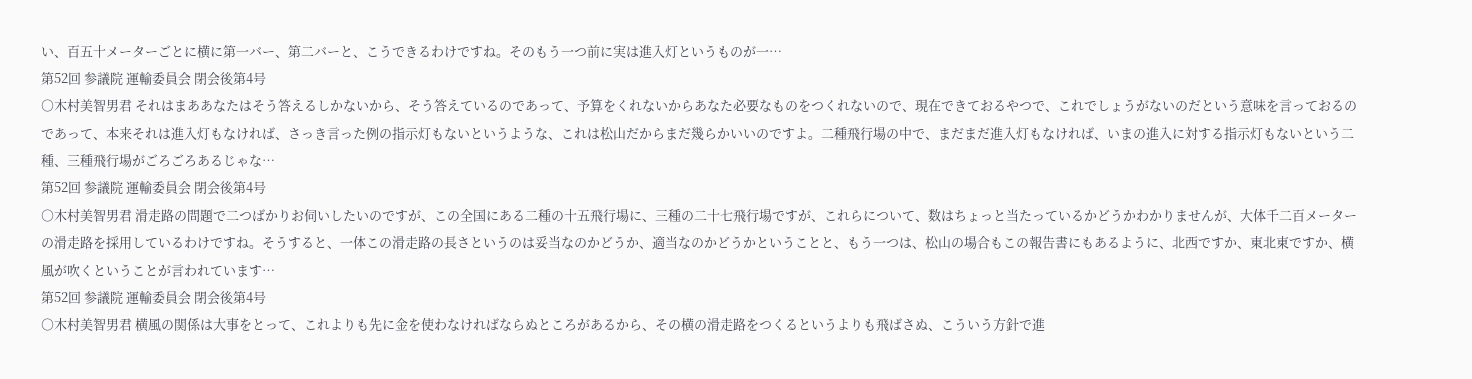い、百五十メーターごとに横に第一バー、第二バーと、こうできるわけですね。そのもう一つ前に実は進入灯というものが一…
第52回 参議院 運輸委員会 閉会後第4号
○木村美智男君 それはまああなたはそう答えるしかないから、そう答えているのであって、予算をくれないからあなた必要なものをつくれないので、現在できておるやつで、これでしょうがないのだという意味を言っておるのであって、本来それは進入灯もなければ、さっき言った例の指示灯もないというような、これは松山だからまだ幾らかいいのですよ。二種飛行場の中で、まだまだ進入灯もなければ、いまの進入に対する指示灯もないという二種、三種飛行場がごろごろあるじゃな…
第52回 参議院 運輸委員会 閉会後第4号
○木村美智男君 滑走路の問題で二つばかりお伺いしたいのですが、この全国にある二種の十五飛行場に、三種の二十七飛行場ですが、これらについて、数はちょっと当たっているかどうかわかりませんが、大体千二百メーターの滑走路を採用しているわけですね。そうすると、一体この滑走路の長さというのは妥当なのかどうか、適当なのかどうかということと、もう一つは、松山の場合もこの報告書にもあるように、北西ですか、東北東ですか、横風が吹くということが言われています…
第52回 参議院 運輸委員会 閉会後第4号
○木村美智男君 横風の関係は大事をとって、これよりも先に金を使わなければならぬところがあるから、その横の滑走路をつくるというよりも飛ばさぬ、こういう方針で進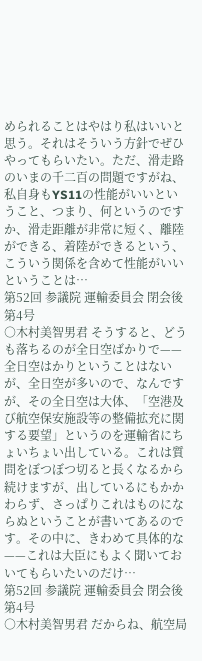められることはやはり私はいいと思う。それはそういう方針でぜひやってもらいたい。ただ、滑走路のいまの千二百の問題ですがね、私自身もYS11の性能がいいということ、つまり、何というのですか、滑走距離が非常に短く、離陸ができる、着陸ができるという、こういう関係を含めて性能がいいということは…
第52回 参議院 運輸委員会 閉会後第4号
○木村美智男君 そうすると、どうも落ちるのが全日空ばかりで——全日空はかりということはないが、全日空が多いので、なんですが、その全日空は大体、「空港及び航空保安施設等の整備拡充に関する要望」というのを運輸省にちょいちょい出している。これは質問をぼつぼつ切ると長くなるから続けますが、出しているにもかかわらず、さっぱりこれはものにならぬということが書いてあるのです。その中に、きわめて具体的な——これは大臣にもよく聞いておいてもらいたいのだけ…
第52回 参議院 運輸委員会 閉会後第4号
○木村美智男君 だからね、航空局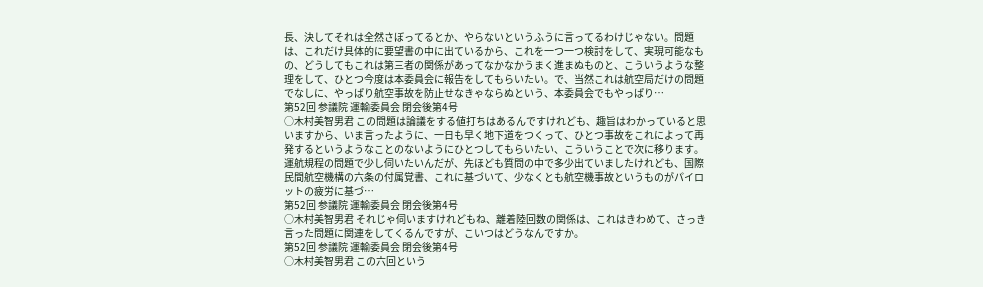長、決してそれは全然さぼってるとか、やらないというふうに言ってるわけじゃない。問題は、これだけ具体的に要望書の中に出ているから、これを一つ一つ検討をして、実現可能なもの、どうしてもこれは第三者の関係があってなかなかうまく進まぬものと、こういうような整理をして、ひとつ今度は本委員会に報告をしてもらいたい。で、当然これは航空局だけの問題でなしに、やっぱり航空事故を防止せなきゃならぬという、本委員会でもやっぱり…
第52回 参議院 運輸委員会 閉会後第4号
○木村美智男君 この問題は論議をする値打ちはあるんですけれども、趣旨はわかっていると思いますから、いま言ったように、一日も早く地下道をつくって、ひとつ事故をこれによって再発するというようなことのないようにひとつしてもらいたい、こういうことで次に移ります。 運航規程の問題で少し伺いたいんだが、先ほども質問の中で多少出ていましたけれども、国際民間航空機構の六条の付属覚書、これに基づいて、少なくとも航空機事故というものがパイロットの疲労に基づ…
第52回 参議院 運輸委員会 閉会後第4号
○木村美智男君 それじゃ伺いますけれどもね、離着陸回数の関係は、これはきわめて、さっき言った問題に関連をしてくるんですが、こいつはどうなんですか。
第52回 参議院 運輸委員会 閉会後第4号
○木村美智男君 この六回という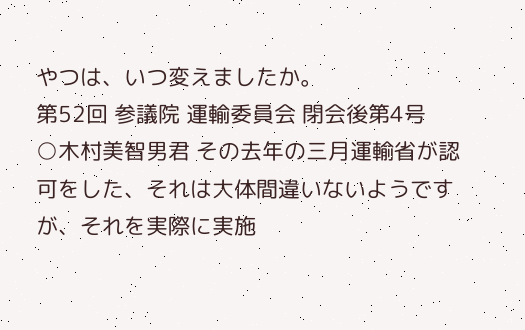やつは、いつ変えましたか。
第52回 参議院 運輸委員会 閉会後第4号
○木村美智男君 その去年の三月運輸省が認可をした、それは大体間違いないようですが、それを実際に実施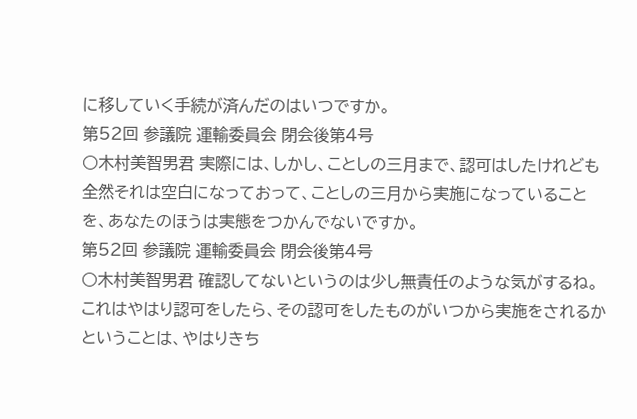に移していく手続が済んだのはいつですか。
第52回 参議院 運輸委員会 閉会後第4号
○木村美智男君 実際には、しかし、ことしの三月まで、認可はしたけれども全然それは空白になっておって、ことしの三月から実施になっていることを、あなたのほうは実態をつかんでないですか。
第52回 参議院 運輸委員会 閉会後第4号
○木村美智男君 確認してないというのは少し無責任のような気がするね。これはやはり認可をしたら、その認可をしたものがいつから実施をされるかということは、やはりきち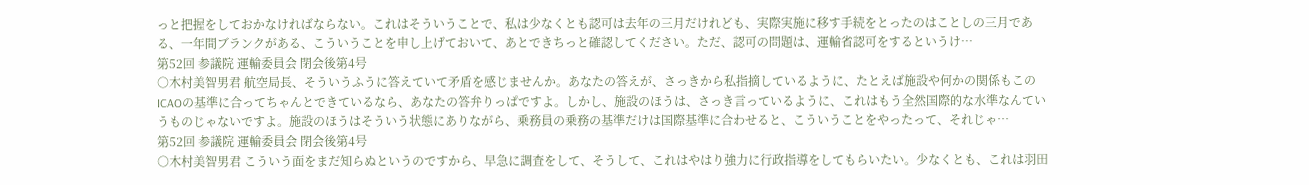っと把握をしておかなければならない。これはそういうことで、私は少なくとも認可は去年の三月だけれども、実際実施に移す手続をとったのはことしの三月である、一年間ブランクがある、こういうことを申し上げておいて、あとできちっと確認してください。ただ、認可の問題は、運輸省認可をするというけ…
第52回 参議院 運輸委員会 閉会後第4号
○木村美智男君 航空局長、そういうふうに答えていて矛盾を感じませんか。あなたの答えが、さっきから私指摘しているように、たとえば施設や何かの関係もこのICAOの基準に合ってちゃんとできているなら、あなたの答弁りっぱですよ。しかし、施設のほうは、さっき言っているように、これはもう全然国際的な水準なんていうものじゃないですよ。施設のほうはそういう状態にありながら、乗務員の乗務の基準だけは国際基準に合わせると、こういうことをやったって、それじゃ…
第52回 参議院 運輸委員会 閉会後第4号
○木村美智男君 こういう面をまだ知らぬというのですから、早急に調査をして、そうして、これはやはり強力に行政指導をしてもらいたい。少なくとも、これは羽田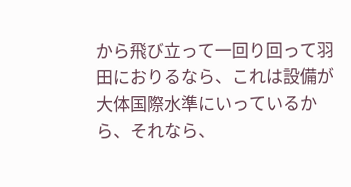から飛び立って一回り回って羽田におりるなら、これは設備が大体国際水準にいっているから、それなら、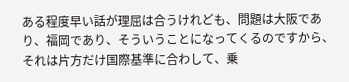ある程度早い話が理屈は合うけれども、問題は大阪であり、福岡であり、そういうことになってくるのですから、それは片方だけ国際基準に合わして、乗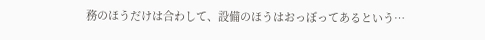務のほうだけは合わして、設備のほうはおっぼってあるという…